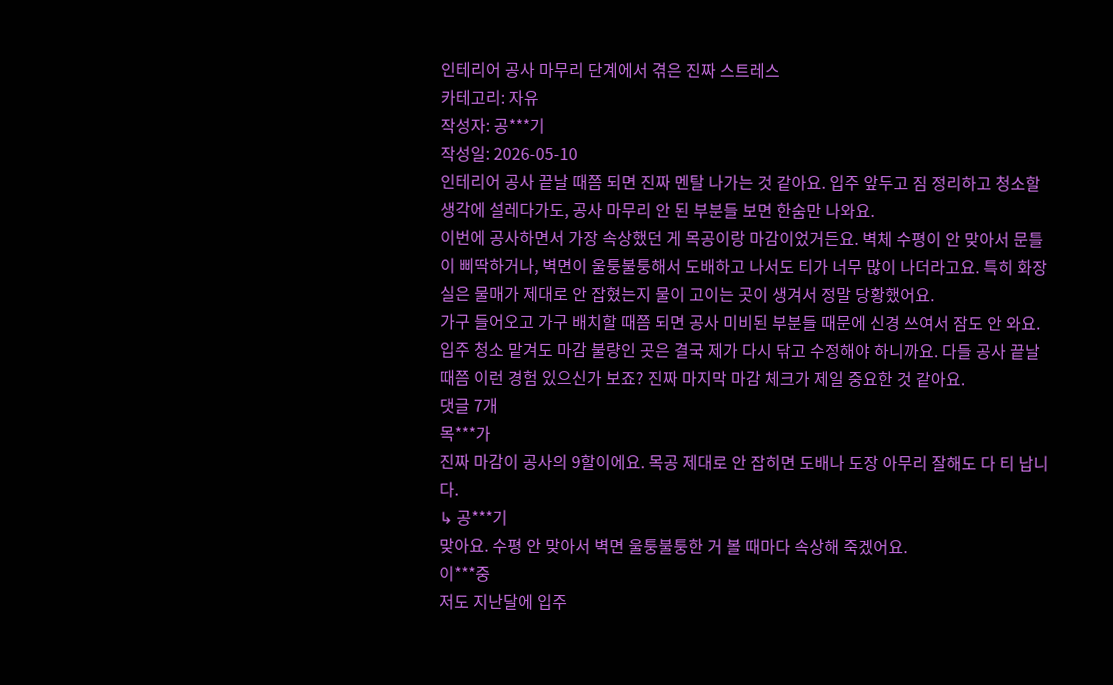인테리어 공사 마무리 단계에서 겪은 진짜 스트레스
카테고리: 자유
작성자: 공***기
작성일: 2026-05-10
인테리어 공사 끝날 때쯤 되면 진짜 멘탈 나가는 것 같아요. 입주 앞두고 짐 정리하고 청소할 생각에 설레다가도, 공사 마무리 안 된 부분들 보면 한숨만 나와요.
이번에 공사하면서 가장 속상했던 게 목공이랑 마감이었거든요. 벽체 수평이 안 맞아서 문틀이 삐딱하거나, 벽면이 울퉁불퉁해서 도배하고 나서도 티가 너무 많이 나더라고요. 특히 화장실은 물매가 제대로 안 잡혔는지 물이 고이는 곳이 생겨서 정말 당황했어요.
가구 들어오고 가구 배치할 때쯤 되면 공사 미비된 부분들 때문에 신경 쓰여서 잠도 안 와요. 입주 청소 맡겨도 마감 불량인 곳은 결국 제가 다시 닦고 수정해야 하니까요. 다들 공사 끝날 때쯤 이런 경험 있으신가 보죠? 진짜 마지막 마감 체크가 제일 중요한 것 같아요.
댓글 7개
목***가
진짜 마감이 공사의 9할이에요. 목공 제대로 안 잡히면 도배나 도장 아무리 잘해도 다 티 납니다.
↳ 공***기
맞아요. 수평 안 맞아서 벽면 울퉁불퉁한 거 볼 때마다 속상해 죽겠어요.
이***중
저도 지난달에 입주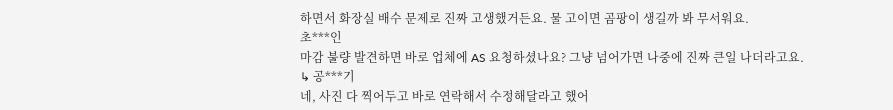하면서 화장실 배수 문제로 진짜 고생했거든요. 물 고이면 곰팡이 생길까 봐 무서워요.
초***인
마감 불량 발견하면 바로 업체에 AS 요청하셨나요? 그냥 넘어가면 나중에 진짜 큰일 나더라고요.
↳ 공***기
네, 사진 다 찍어두고 바로 연락해서 수정해달라고 했어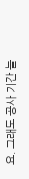요. 그래도 공사 기간 늘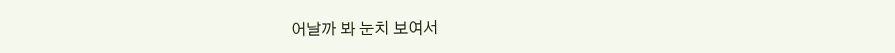어날까 봐 눈치 보여서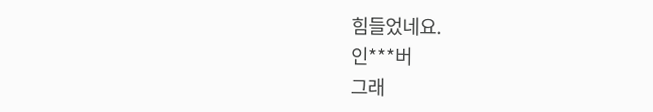힘들었네요.
인***버
그래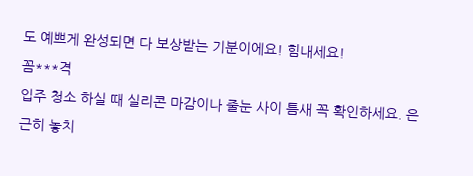도 예쁘게 완성되면 다 보상받는 기분이에요! 힘내세요!
꼼***격
입주 청소 하실 때 실리콘 마감이나 줄눈 사이 틈새 꼭 확인하세요. 은근히 놓치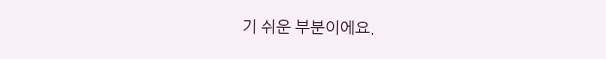기 쉬운 부분이에요.